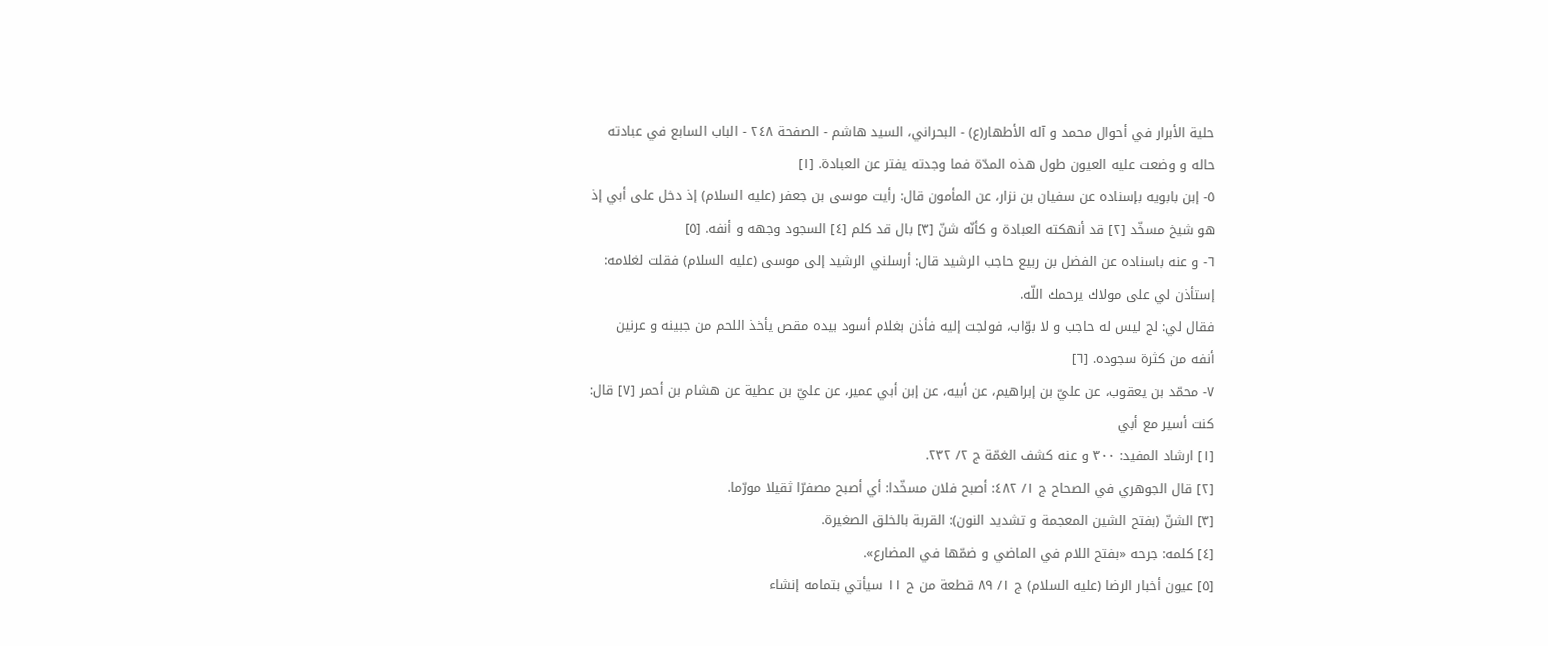حلية الأبرار في أحوال محمد و آله الأطهار(ع) - البحراني، السيد هاشم - الصفحة ٢٤٨ - الباب السابع في عبادته
حاله و وضعت عليه العيون طول هذه المدّة فما وجدته يفتر عن العبادة. [١]
٥- إبن بابويه بإسناده عن سفيان بن نزار، عن المأمون قال: رأيت موسى بن جعفر (عليه السلام) إذ دخل على أبي إذ هو شيخ مسخّد [٢] قد أنهكته العبادة و كأنّه شنّ [٣] بال قد كلم [٤] السجود وجهه و أنفه. [٥]
٦- و عنه باسناده عن الفضل بن ربيع حاجب الرشيد قال: أرسلني الرشيد إلى موسى (عليه السلام) فقلت لغلامه: إستأذن لي على مولاك يرحمك اللّه.
فقال لي: لج ليس له حاجب و لا بوّاب، فولجت إليه فأذن بغلام أسود بيده مقص يأخذ اللحم من جبينه و عرنين أنفه من كثرة سجوده. [٦]
٧- محمّد بن يعقوب، عن عليّ بن إبراهيم، عن أبيه، عن إبن أبي عمير، عن عليّ بن عطية عن هشام بن أحمر [٧] قال: كنت أسير مع أبي
[١] ارشاد المفيد: ٣٠٠ و عنه كشف الغمّة ج ٢/ ٢٣٢.
[٢] قال الجوهري في الصحاح ج ١/ ٤٨٢: أصبح فلان مسخّدا: أي أصبح مصفرّا ثقيلا مورّما.
[٣] الشنّ (بفتح الشين المعجمة و تشديد النون): القربة بالخلق الصغيرة.
[٤] كلمه: جرحه «بفتح اللام في الماضي و ضمّها في المضارع».
[٥] عيون أخبار الرضا (عليه السلام) ج ١/ ٨٩ قطعة من ح ١١ سيأتي بتمامه إنشاء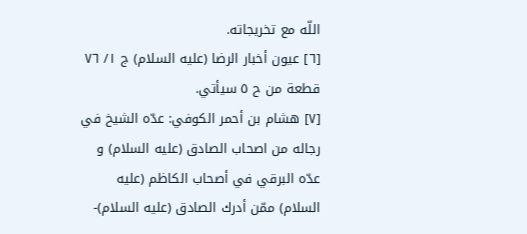اللّه مع تخريجاته.
[٦] عيون أخبار الرضا (عليه السلام) ج ١/ ٧٦ قطعة من ح ٥ سيأتي.
[٧] هشام بن أحمر الكوفي: عدّه الشيخ في رجاله من اصحاب الصادق (عليه السلام) و عدّه البرقي في أصحاب الكاظم (عليه السلام) ممّن أدرك الصادق (عليه السلام)-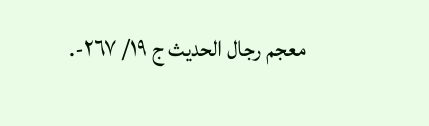معجم رجال الحديث ج ١٩/ ٢٦٧-.